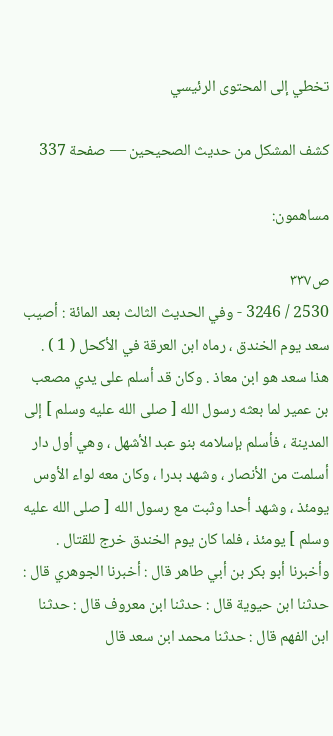تخطي إلى المحتوى الرئيسي

كشف المشكل من حديث الصحيحين — صفحة 337

مساهمون:

ص٣٣٧
2530 / 3246 - وفي الحديث الثالث بعد المائة : أصيب سعد يوم الخندق ، رماه ابن العرقة في الأكحل ( 1 ) . هذا سعد هو ابن معاذ . وكان قد أسلم على يدي مصعب بن عمير لما بعثه رسول الله [ صلى الله عليه وسلم ] إلى المدينة ، فأسلم بإسلامه بنو عبد الأشهل ، وهي أول دار أسلمت من الأنصار ، وشهد بدرا ، وكان معه لواء الأوس يومئذ ، وشهد أحدا وثبت مع رسول الله [ صلى الله عليه وسلم ] يومئذ ، فلما كان يوم الخندق خرج للقتال . وأخبرنا أبو بكر بن أبي طاهر قال : أخبرنا الجوهري قال : حدثنا ابن حيوية قال : حدثنا ابن معروف قال : حدثنا ابن الفهم قال : حدثنا محمد ابن سعد قال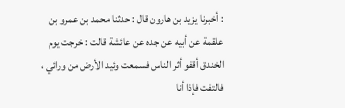: أخبرنا يزيد بن هارون قال : حدثنا محمد بن عمرو بن علقمة عن أبيه عن جده عن عائشة قالت : خرجت يوم الخندق أقفو أثر الناس فسمعت وئيد الأرض من ورائي ، فالتفت فإذا أنا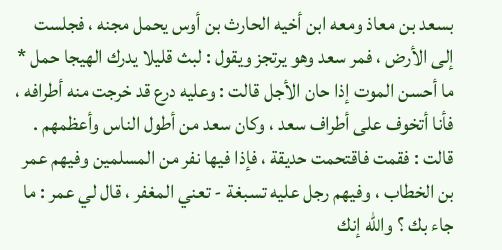بسعد بن معاذ ومعه ابن أخيه الحارث بن أوس يحمل مجنه ، فجلست إلى الأرض ، فمر سعد وهو يرتجز ويقول : لبث قليلا يدرك الهيجا حمل * ما أحسن الموت إذا حان الأجل قالت : وعليه درع قد خرجت منه أطرافه ، فأنا أتخوف على أطراف سعد ، وكان سعد من أطول الناس وأعظمهم . قالت : فقمت فاقتحمت حديقة ، فإذا فيها نفر من المسلمين وفيهم عمر بن الخطاب ، وفيهم رجل عليه تسبغة - تعني المغفر ، قال لي عمر : ما جاء بك ؟ والله إنك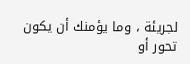لجريئة ، وما يؤمنك أن يكون تحور أو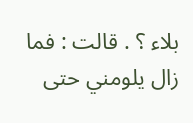بلاء ؟ . قالت : فما زال يلومني حتى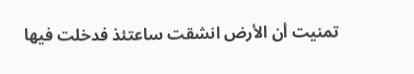تمنيت أن الأرض انشقت ساعتئذ فدخلت فيها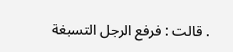. قالت : فرفع الرجل التسبغة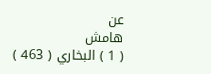عن
هامش
( 1 ) البخاري ( 463 )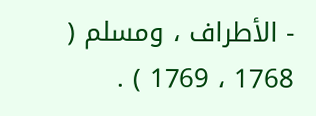- الأطراف ، ومسلم ( 1768 ، 1769 ) .